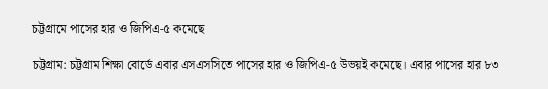চট্টগ্রামে পাসের হার ও জিপিএ-৫ কমেছে

চট্টগ্রাম: চট্টগ্রাম শিক্ষা বোর্ডে এবার এসএসসিতে পাসের হার ও জিপিএ-৫ উভয়ই কমেছে। এবার পাসের হার ৮৩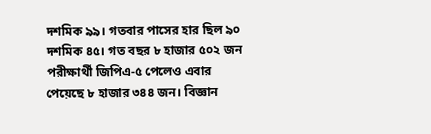দশমিক ৯৯। গতবার পাসের হার ছিল ৯০ দশমিক ৪৫। গত বছর ৮ হাজার ৫০২ জন পরীক্ষার্থী জিপিএ-৫ পেলেও এবার পেয়েছে ৮ হাজার ৩৪৪ জন। বিজ্ঞান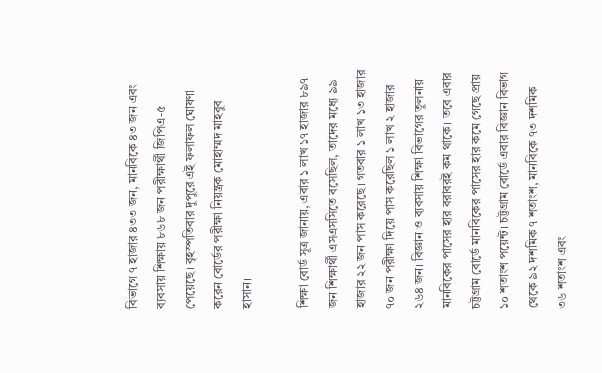বিভাগে ৭ হাজার ৪৩৩ জন, মানবিকে ৪৩ জন এবং ব্যবসায় শিক্ষায় ৮৬৮ জন পরীক্ষার্থী জিপিএ-৫ পেয়েছে। বৃহস্পতিবার দুপুরে এই ফলাফল ঘোষণা করেন বোর্ডের পরীক্ষা নিয়ন্ত্রক মোহাম্মদ মাহবুব হাসান।

শিক্ষা বোর্ড সূত্র জানায়, এবার ১ লাখ ১৭ হাজার ৮৯৭ জন শিক্ষার্থী এসএসসিতে বসেছিল, তাদের মধ্যে ৯৯ হাজার ২২ জন পাস করেছে। গতবার ১ লাখ ১৩ হাজার ৭০ জন পরীক্ষা দিয়ে পাস করেছিল ১ লাখ ২ হাজার ২৬৪ জন। বিজ্ঞান ও ব্যবসায় শিক্ষা বিভাগের তুলনায় মানবিকের পাসের হার বরাবরই কম থাকে। তবে এবার চট্টগ্রাম বোর্ডে মানবিকের পাসের হার কমে গেছে প্রায় ১০ শতাংশ পয়েন্ট। চট্টগ্রাম বোর্ডে এবার বিজ্ঞান বিভাগ থেকে ৯২ দশমিক ৭ শতাংশ, মানবিকে ৭৩ দশমিক ৩৬ শতাংশ এবং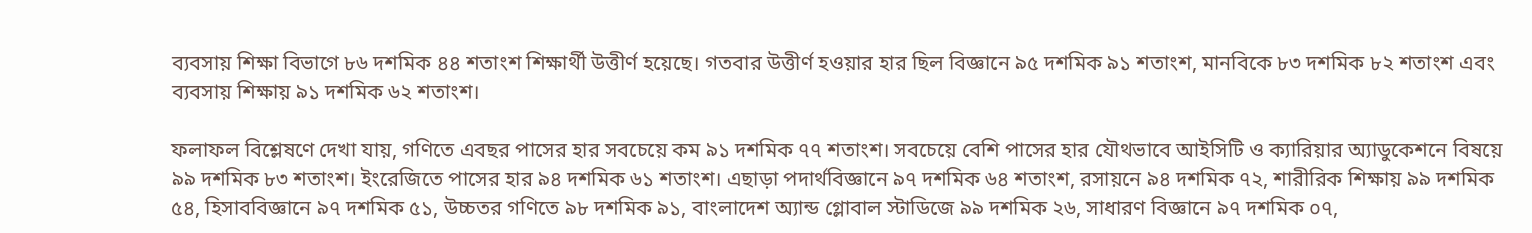ব্যবসায় শিক্ষা বিভাগে ৮৬ দশমিক ৪৪ শতাংশ শিক্ষার্থী উত্তীর্ণ হয়েছে। গতবার উত্তীর্ণ হওয়ার হার ছিল বিজ্ঞানে ৯৫ দশমিক ৯১ শতাংশ, মানবিকে ৮৩ দশমিক ৮২ শতাংশ এবং ব্যবসায় শিক্ষায় ৯১ দশমিক ৬২ শতাংশ।

ফলাফল বিশ্লেষণে দেখা যায়, গণিতে এবছর পাসের হার সবচেয়ে কম ৯১ দশমিক ৭৭ শতাংশ। সবচেয়ে বেশি পাসের হার যৌথভাবে আইসিটি ও ক্যারিয়ার অ্যাডুকেশনে বিষয়ে ৯৯ দশমিক ৮৩ শতাংশ। ইংরেজিতে পাসের হার ৯৪ দশমিক ৬১ শতাংশ। এছাড়া পদার্থবিজ্ঞানে ৯৭ দশমিক ৬৪ শতাংশ, রসায়নে ৯৪ দশমিক ৭২, শারীরিক শিক্ষায় ৯৯ দশমিক ৫৪, হিসাববিজ্ঞানে ৯৭ দশমিক ৫১, উচ্চতর গণিতে ৯৮ দশমিক ৯১, বাংলাদেশ অ্যান্ড গ্লোবাল স্টাডিজে ৯৯ দশমিক ২৬, সাধারণ বিজ্ঞানে ৯৭ দশমিক ০৭,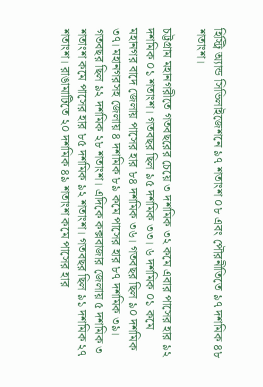হিস্ট্রি অ্যান্ড সিভিলাইজেশনে ৯৭ শতাংশ ০৮ এবং পৌরনীতিতে ৯৭ দশমিক ৪৮ শতাংশ।

চট্টগ্রাম মহানগরীতে গতবছরের চেয়ে ৩ দশমিক ৩২ কমে এবার পাসের হার ৯২ দশমিক ০১ শতাংশ। গতবছর ছিল ৯৫ দশমিক ৩৩। ৬ দশমিক ০১ কমে মহানগর বাদে জেলায় পাসের হার ৮৪ দশমিক ৩৬। গতবছর ছিল ৯০ দশমিক ৩৭। মহানগরসহ জেলায় ৪ দশমিক ৮৯ কমে পাসের হার ৮৭ দশমিক ৩৯। গতবছর ছিল ৯২ দশমিক ২৮ শতাংশ। এদিকে কক্সবাজার জেলায় ৫ দশমিক ৩ শতাংশ কমে পাসের হার ৮৫ দশমিক ৯২ শতাংশ। গতবছর ছিল ৯১ দশমিক ২৭ শতাংশ। রাঙামাটিতে ২০ দশমিক ৪৯ শতাংশ কমে পাসের হার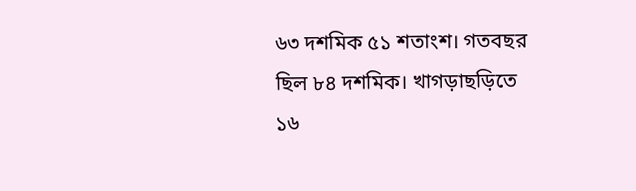৬৩ দশমিক ৫১ শতাংশ। গতবছর ছিল ৮৪ দশমিক। খাগড়াছড়িতে ১৬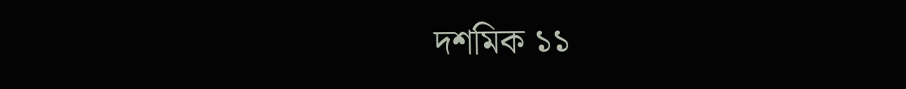দশমিক ১১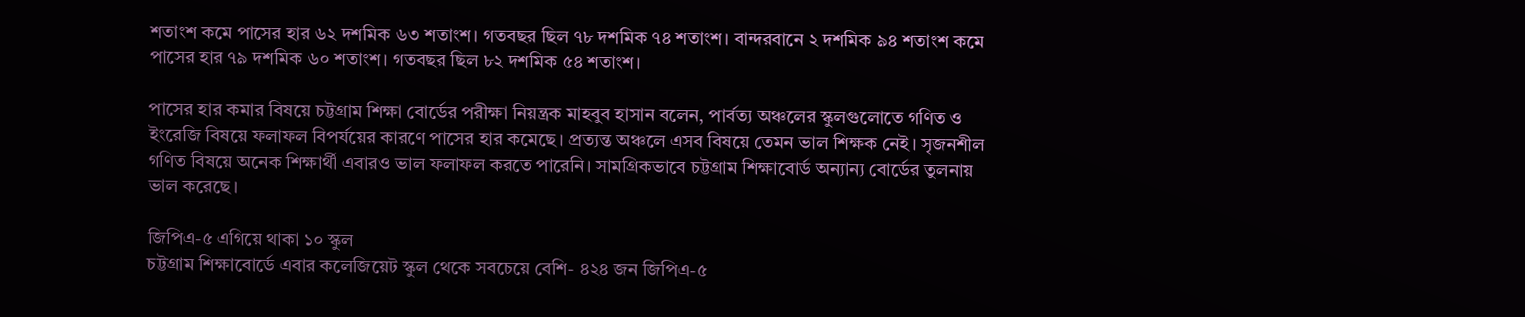শতাংশ কমে পাসের হার ৬২ দশমিক ৬৩ শতাংশ। গতবছর ছিল ৭৮ দশমিক ৭৪ শতাংশ। বান্দরবানে ২ দশমিক ৯৪ শতাংশ কমে পাসের হার ৭৯ দশমিক ৬০ শতাংশ। গতবছর ছিল ৮২ দশমিক ৫৪ শতাংশ।

পাসের হার কমার বিষয়ে চট্টগ্রাম শিক্ষা বোর্ডের পরীক্ষা নিয়ন্ত্রক মাহবুব হাসান বলেন, পার্বত্য অঞ্চলের স্কুলগুলোতে গণিত ও ইংরেজি বিষয়ে ফলাফল বিপর্যয়ের কারণে পাসের হার কমেছে। প্রত্যন্ত অঞ্চলে এসব বিষয়ে তেমন ভাল শিক্ষক নেই। সৃজনশীল গণিত বিষয়ে অনেক শিক্ষার্থী এবারও ভাল ফলাফল করতে পারেনি। সামগ্রিকভাবে চট্টগ্রাম শিক্ষাবোর্ড অন্যান্য বোর্ডের তুলনায় ভাল করেছে।

জিপিএ-৫ এগিয়ে থাকা ১০ স্কুল
চট্টগ্রাম শিক্ষাবোর্ডে এবার কলেজিয়েট স্কুল থেকে সবচেয়ে বেশি- ৪২৪ জন জিপিএ-৫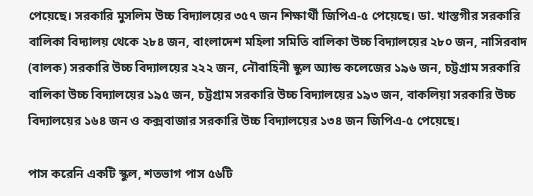পেয়েছে। সরকারি মুসলিম উচ্চ বিদ্যালয়ের ৩৫৭ জন শিক্ষার্থী জিপিএ-৫ পেয়েছে। ডা. খাস্তগীর সরকারি বালিকা বিদ্যালয় থেকে ২৮৪ জন, বাংলাদেশ মহিলা সমিতি বালিকা উচ্চ বিদ্যালয়ের ২৮০ জন, নাসিরবাদ (বালক) সরকারি উচ্চ বিদ্যালয়ের ২২২ জন, নৌবাহিনী স্কুল অ্যান্ড কলেজের ১৯৬ জন, চট্টগ্রাম সরকারি বালিকা উচ্চ বিদ্যালয়ের ১৯৫ জন, চট্টগ্রাম সরকারি উচ্চ বিদ্যালয়ের ১৯৩ জন, বাকলিয়া সরকারি উচ্চ বিদ্যালয়ের ১৬৪ জন ও কক্সবাজার সরকারি উচ্চ বিদ্যালয়ের ১৩৪ জন জিপিএ-৫ পেয়েছে।

পাস করেনি একটি স্কুল, শতভাগ পাস ৫৬টি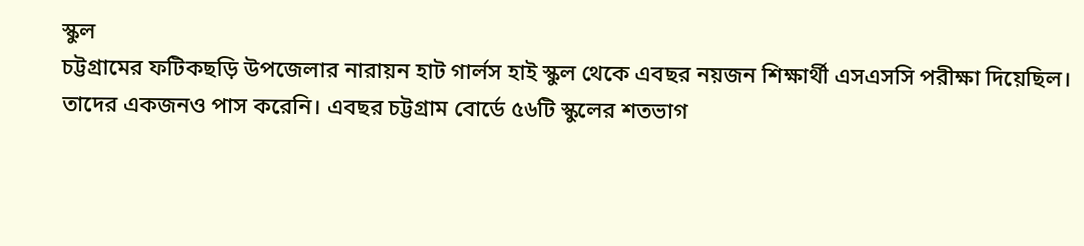স্কুল
চট্টগ্রামের ফটিকছড়ি উপজেলার নারায়ন হাট গার্লস হাই স্কুল থেকে এবছর নয়জন শিক্ষার্থী এসএসসি পরীক্ষা দিয়েছিল। তাদের একজনও পাস করেনি। এবছর চট্টগ্রাম বোর্ডে ৫৬টি স্কুলের শতভাগ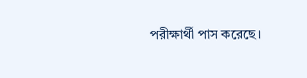পরীক্ষার্থী পাস করেছে।